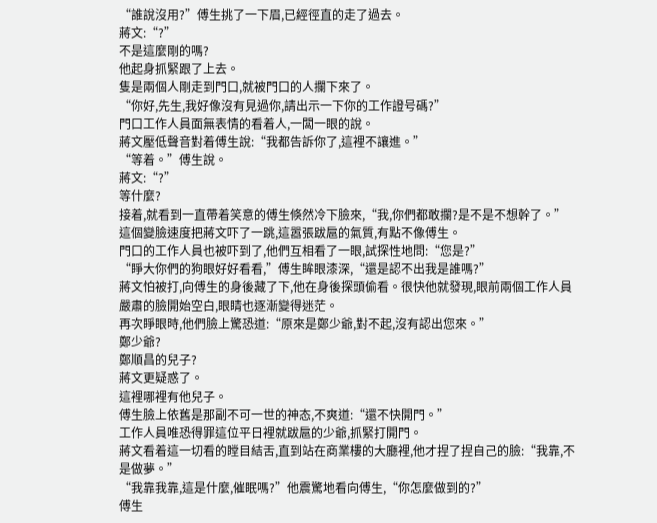“誰說沒用?”傅生挑了一下眉,已經徑直的走了過去。
蔣文:“?”
不是這麼剛的嗎?
他起身抓緊跟了上去。
隻是兩個人剛走到門口,就被門口的人攔下來了。
“你好,先生,我好像沒有見過你,請出示一下你的工作證号碼?”
門口工作人員面無表情的看着人,一闆一眼的說。
蔣文壓低聲音對着傅生說:“我都告訴你了,這裡不讓進。”
“等着。”傅生說。
蔣文:“?”
等什麼?
接着,就看到一直帶着笑意的傅生倏然冷下臉來,“我,你們都敢攔?是不是不想幹了。”
這個變臉速度把蔣文吓了一跳,這嚣張跋扈的氣質,有點不像傅生。
門口的工作人員也被吓到了,他們互相看了一眼,試探性地問:“您是?”
“睜大你們的狗眼好好看看,”傅生眸眼漆深,“還是認不出我是誰嗎?”
蔣文怕被打,向傅生的身後藏了下,他在身後探頭偷看。很快他就發現,眼前兩個工作人員嚴肅的臉開始空白,眼睛也逐漸變得迷茫。
再次睜眼時,他們臉上驚恐道:“原來是鄭少爺,對不起,沒有認出您來。”
鄭少爺?
鄭順昌的兒子?
蔣文更疑惑了。
這裡哪裡有他兒子。
傅生臉上依舊是那副不可一世的神态,不爽道:“還不快開門。”
工作人員唯恐得罪這位平日裡就跋扈的少爺,抓緊打開門。
蔣文看着這一切看的瞠目結舌,直到站在商業樓的大廳裡,他才捏了捏自己的臉:“我靠,不是做夢。”
“我靠我靠,這是什麼,催眠嗎?”他震驚地看向傅生,“你怎麼做到的?”
傅生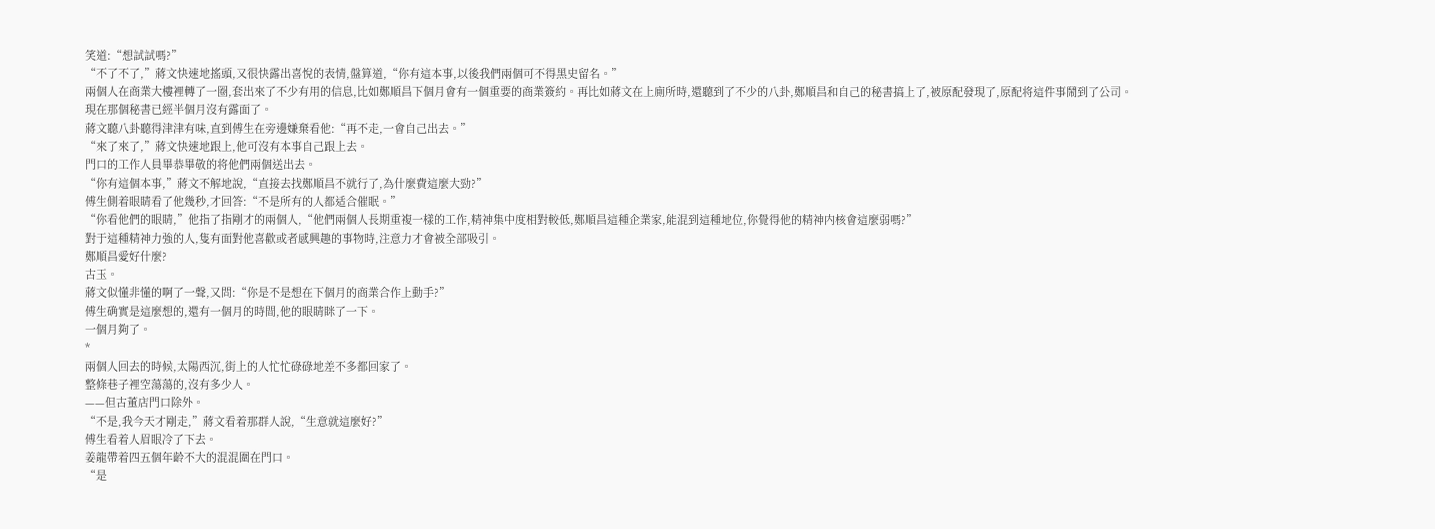笑道:“想試試嗎?”
“不了不了,”蔣文快速地搖頭,又很快露出喜悅的表情,盤算道,“你有這本事,以後我們兩個可不得黑史留名。”
兩個人在商業大樓裡轉了一圈,套出來了不少有用的信息,比如鄭順昌下個月會有一個重要的商業簽約。再比如蔣文在上廁所時,還聽到了不少的八卦,鄭順昌和自己的秘書搞上了,被原配發現了,原配将這件事鬧到了公司。
現在那個秘書已經半個月沒有露面了。
蔣文聽八卦聽得津津有味,直到傅生在旁邊嫌棄看他:“再不走,一會自己出去。”
“來了來了,”蔣文快速地跟上,他可沒有本事自己跟上去。
門口的工作人員畢恭畢敬的将他們兩個送出去。
“你有這個本事,”蔣文不解地說,“直接去找鄭順昌不就行了,為什麼費這麼大勁?”
傅生側着眼睛看了他幾秒,才回答:“不是所有的人都适合催眠。”
“你看他們的眼睛,”他指了指剛才的兩個人,“他們兩個人長期重複一樣的工作,精神集中度相對較低,鄭順昌這種企業家,能混到這種地位,你覺得他的精神内核會這麼弱嗎?”
對于這種精神力強的人,隻有面對他喜歡或者感興趣的事物時,注意力才會被全部吸引。
鄭順昌愛好什麼?
古玉。
蔣文似懂非懂的啊了一聲,又問:“你是不是想在下個月的商業合作上動手?”
傅生确實是這麼想的,還有一個月的時間,他的眼睛眯了一下。
一個月夠了。
*
兩個人回去的時候,太陽西沉,街上的人忙忙碌碌地差不多都回家了。
整條巷子裡空蕩蕩的,沒有多少人。
——但古董店門口除外。
“不是,我今天才剛走,”蔣文看着那群人說,“生意就這麼好?”
傅生看着人眉眼冷了下去。
姜龍帶着四五個年齡不大的混混圍在門口。
“是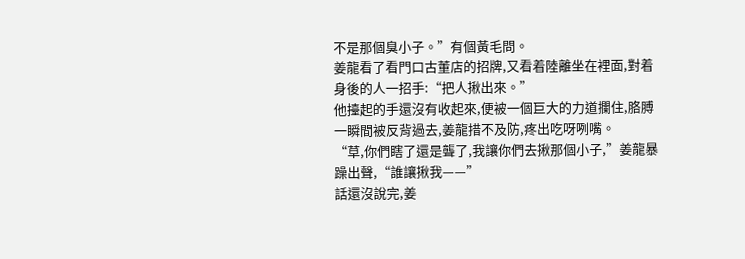不是那個臭小子。”有個黃毛問。
姜龍看了看門口古董店的招牌,又看着陸離坐在裡面,對着身後的人一招手:“把人揪出來。”
他擡起的手還沒有收起來,便被一個巨大的力道攔住,胳膊一瞬間被反背過去,姜龍措不及防,疼出吃呀咧嘴。
“草,你們瞎了還是聾了,我讓你們去揪那個小子,”姜龍暴躁出聲,“誰讓揪我——”
話還沒說完,姜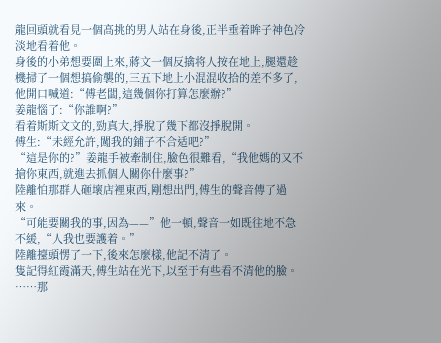龍回頭就看見一個高挑的男人站在身後,正半垂着眸子神色冷淡地看着他。
身後的小弟想要圍上來,蔣文一個反擒将人按在地上,腿還趁機掃了一個想搞偷襲的,三五下地上小混混收拾的差不多了,他開口喊道:“傅老闆,這幾個你打算怎麼辦?”
姜龍惱了:“你誰啊?”
看着斯斯文文的,勁真大,掙脫了幾下都沒掙脫開。
傅生:“未經允許,闖我的鋪子不合适吧?”
“這是你的?”姜龍手被牽制住,臉色很難看,“我他媽的又不搶你東西,就進去抓個人關你什麼事?”
陸離怕那群人砸壞店裡東西,剛想出門,傅生的聲音傳了過來。
“可能要關我的事,因為——”他一頓,聲音一如既往地不急不緩,“人我也要護着。”
陸離擡頭愣了一下,後來怎麼樣,他記不清了。
隻記得紅霞滿天,傅生站在光下,以至于有些看不清他的臉。
……那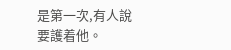是第一次,有人說要護着他。